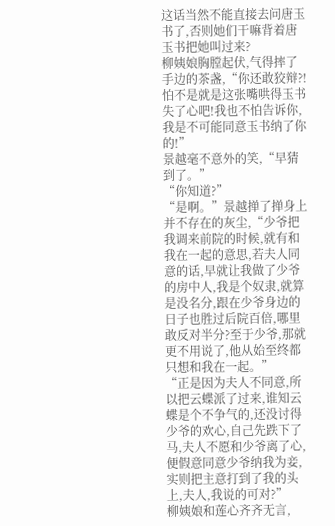这话当然不能直接去问唐玉书了,否则她们干嘛背着唐玉书把她叫过来?
柳姨娘胸膛起伏,气得摔了手边的茶盏,“你还敢狡辩?!怕不是就是这张嘴哄得玉书失了心吧!我也不怕告诉你,我是不可能同意玉书纳了你的!”
景越毫不意外的笑,“早猜到了。”
“你知道?”
“是啊。”景越掸了掸身上并不存在的灰尘,“少爷把我调来前院的时候,就有和我在一起的意思,若夫人同意的话,早就让我做了少爷的房中人,我是个奴隶,就算是没名分,跟在少爷身边的日子也胜过后院百倍,哪里敢反对半分?至于少爷,那就更不用说了,他从始至终都只想和我在一起。”
“正是因为夫人不同意,所以把云蝶派了过来,谁知云蝶是个不争气的,还没讨得少爷的欢心,自己先跌下了马,夫人不愿和少爷离了心,便假意同意少爷纳我为妾,实则把主意打到了我的头上,夫人,我说的可对?”
柳姨娘和莲心齐齐无言,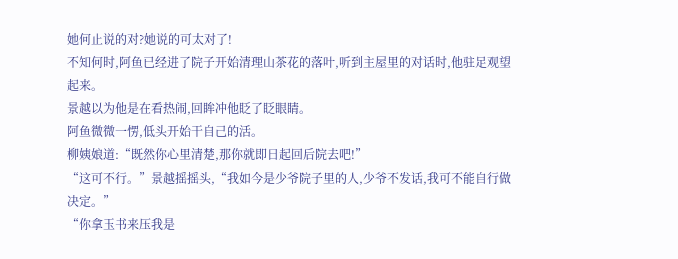她何止说的对?她说的可太对了!
不知何时,阿鱼已经进了院子开始清理山茶花的落叶,听到主屋里的对话时,他驻足观望起来。
景越以为他是在看热闹,回眸冲他眨了眨眼睛。
阿鱼微微一愣,低头开始干自己的活。
柳姨娘道:“既然你心里清楚,那你就即日起回后院去吧!”
“这可不行。”景越摇摇头,“我如今是少爷院子里的人,少爷不发话,我可不能自行做决定。”
“你拿玉书来压我是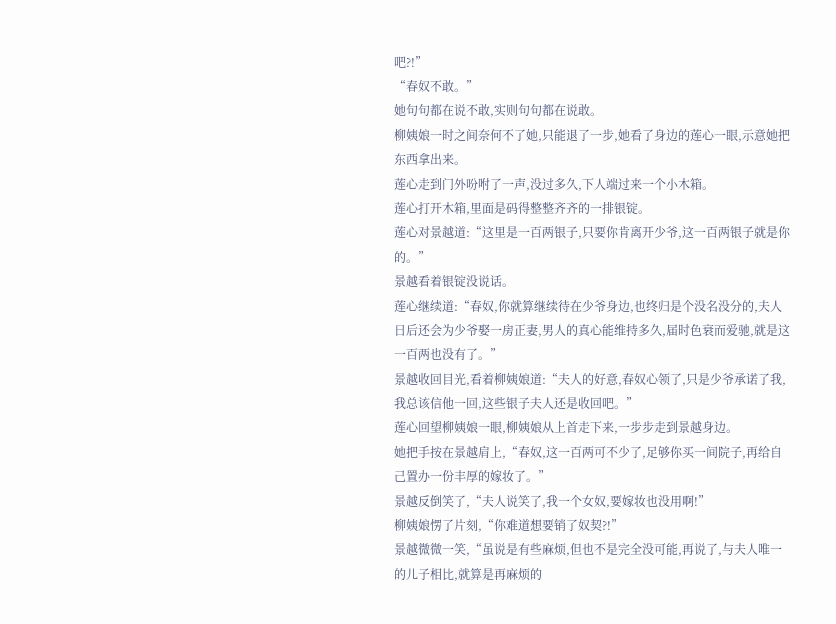吧?!”
“春奴不敢。”
她句句都在说不敢,实则句句都在说敢。
柳姨娘一时之间奈何不了她,只能退了一步,她看了身边的莲心一眼,示意她把东西拿出来。
莲心走到门外吩咐了一声,没过多久,下人端过来一个小木箱。
莲心打开木箱,里面是码得整整齐齐的一排银锭。
莲心对景越道:“这里是一百两银子,只要你肯离开少爷,这一百两银子就是你的。”
景越看着银锭没说话。
莲心继续道:“春奴,你就算继续待在少爷身边,也终归是个没名没分的,夫人日后还会为少爷娶一房正妻,男人的真心能维持多久,届时色衰而爱驰,就是这一百两也没有了。”
景越收回目光,看着柳姨娘道:“夫人的好意,春奴心领了,只是少爷承诺了我,我总该信他一回,这些银子夫人还是收回吧。”
莲心回望柳姨娘一眼,柳姨娘从上首走下来,一步步走到景越身边。
她把手按在景越肩上,“春奴,这一百两可不少了,足够你买一间院子,再给自己置办一份丰厚的嫁妆了。”
景越反倒笑了,“夫人说笑了,我一个女奴,要嫁妆也没用啊!”
柳姨娘愣了片刻,“你难道想要销了奴契?!”
景越微微一笑,“虽说是有些麻烦,但也不是完全没可能,再说了,与夫人唯一的儿子相比,就算是再麻烦的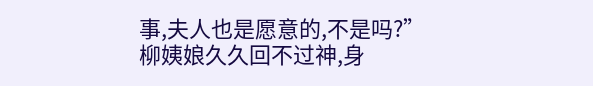事,夫人也是愿意的,不是吗?”
柳姨娘久久回不过神,身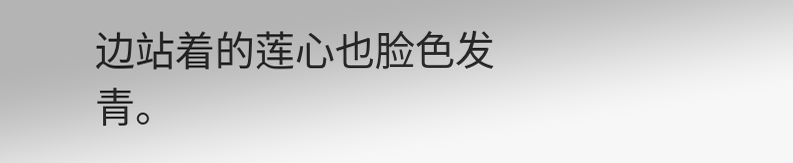边站着的莲心也脸色发青。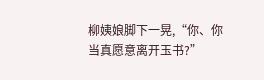柳姨娘脚下一晃,“你、你当真愿意离开玉书?”